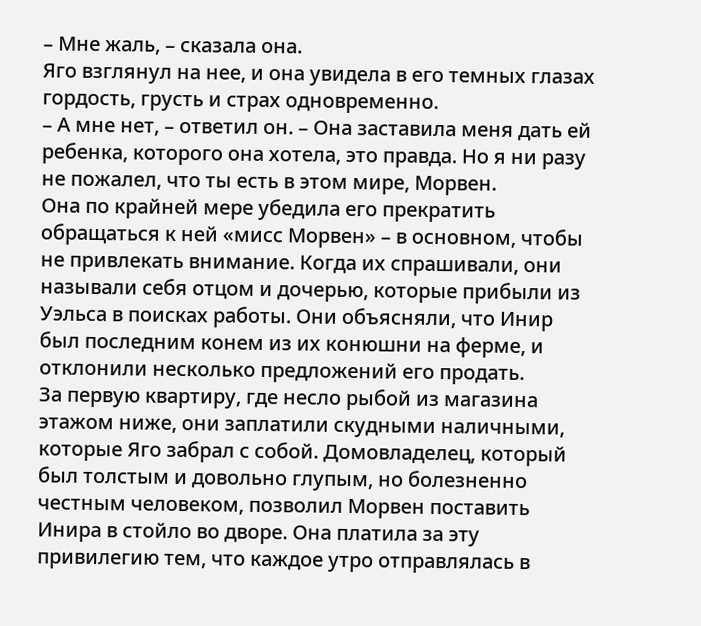– Мне жаль, – сказала она.
Яго взглянул на нее, и она увидела в его темных глазах гордость, грусть и страх одновременно.
– А мне нет, – ответил он. – Она заставила меня дать ей ребенка, которого она хотела, это правда. Но я ни разу не пожалел, что ты есть в этом мире, Морвен.
Она по крайней мере убедила его прекратить обращаться к ней «мисс Морвен» – в основном, чтобы не привлекать внимание. Когда их спрашивали, они называли себя отцом и дочерью, которые прибыли из Уэльса в поисках работы. Они объясняли, что Инир был последним конем из их конюшни на ферме, и отклонили несколько предложений его продать.
За первую квартиру, где несло рыбой из магазина этажом ниже, они заплатили скудными наличными, которые Яго забрал с собой. Домовладелец, который был толстым и довольно глупым, но болезненно честным человеком, позволил Морвен поставить Инира в стойло во дворе. Она платила за эту привилегию тем, что каждое утро отправлялась в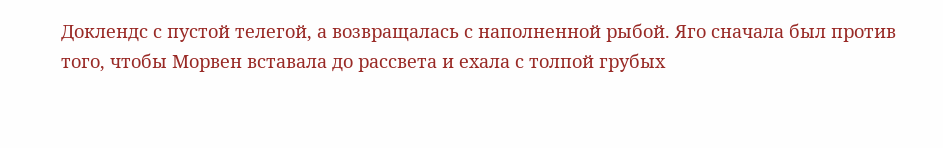Доклендс с пустой телегой, а возвращалась с наполненной рыбой. Яго сначала был против того, чтобы Морвен вставала до рассвета и ехала с толпой грубых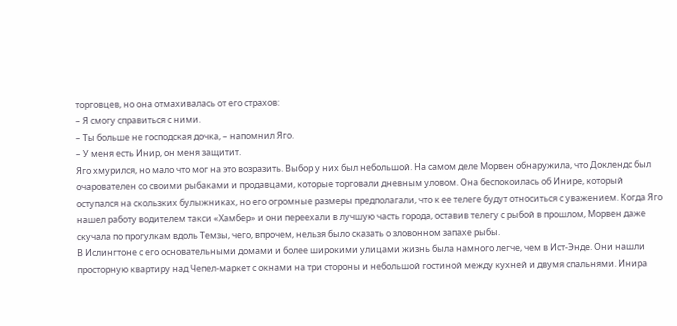торговцев, но она отмахивалась от его страхов:
– Я смогу справиться с ними.
– Ты больше не господская дочка, – напомнил Яго.
– У меня есть Инир, он меня защитит.
Яго хмурился, но мало что мог на это возразить. Выбор у них был небольшой. На самом деле Морвен обнаружила, что Доклендс был очарователен со своими рыбаками и продавцами, которые торговали дневным уловом. Она беспокоилась об Инире, который оступался на скользких булыжниках, но его огромные размеры предполагали, что к ее телеге будут относиться с уважением. Когда Яго нашел работу водителем такси «Хамбер» и они переехали в лучшую часть города, оставив телегу с рыбой в прошлом, Морвен даже скучала по прогулкам вдоль Темзы, чего, впрочем, нельзя было сказать о зловонном запахе рыбы.
В Ислингтоне с его основательными домами и более широкими улицами жизнь была намного легче, чем в Ист-Энде. Они нашли просторную квартиру над Чепел-маркет с окнами на три стороны и небольшой гостиной между кухней и двумя спальнями. Инира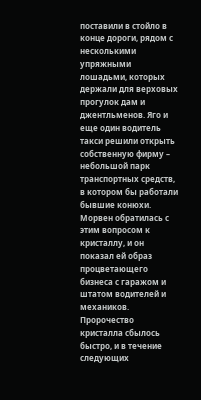поставили в стойло в конце дороги, рядом с несколькими упряжными лошадьми, которых держали для верховых прогулок дам и джентльменов. Яго и еще один водитель такси решили открыть собственную фирму – небольшой парк транспортных средств, в котором бы работали бывшие конюхи. Морвен обратилась с этим вопросом к кристаллу, и он показал ей образ процветающего бизнеса с гаражом и штатом водителей и механиков.
Пророчество кристалла сбылось быстро, и в течение следующих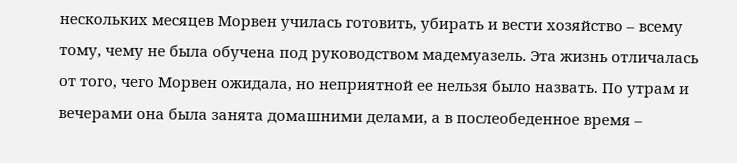нескольких месяцев Морвен училась готовить, убирать и вести хозяйство – всему тому, чему не была обучена под руководством мадемуазель. Эта жизнь отличалась от того, чего Морвен ожидала, но неприятной ее нельзя было назвать. По утрам и вечерами она была занята домашними делами, а в послеобеденное время –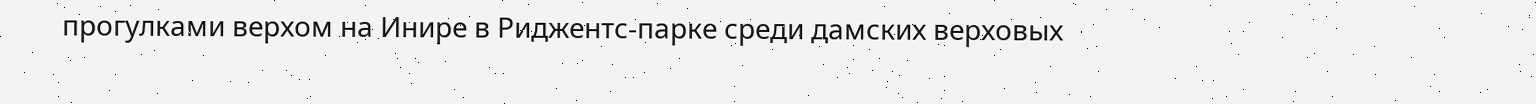прогулками верхом на Инире в Риджентс-парке среди дамских верховых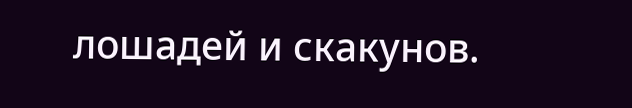лошадей и скакунов.